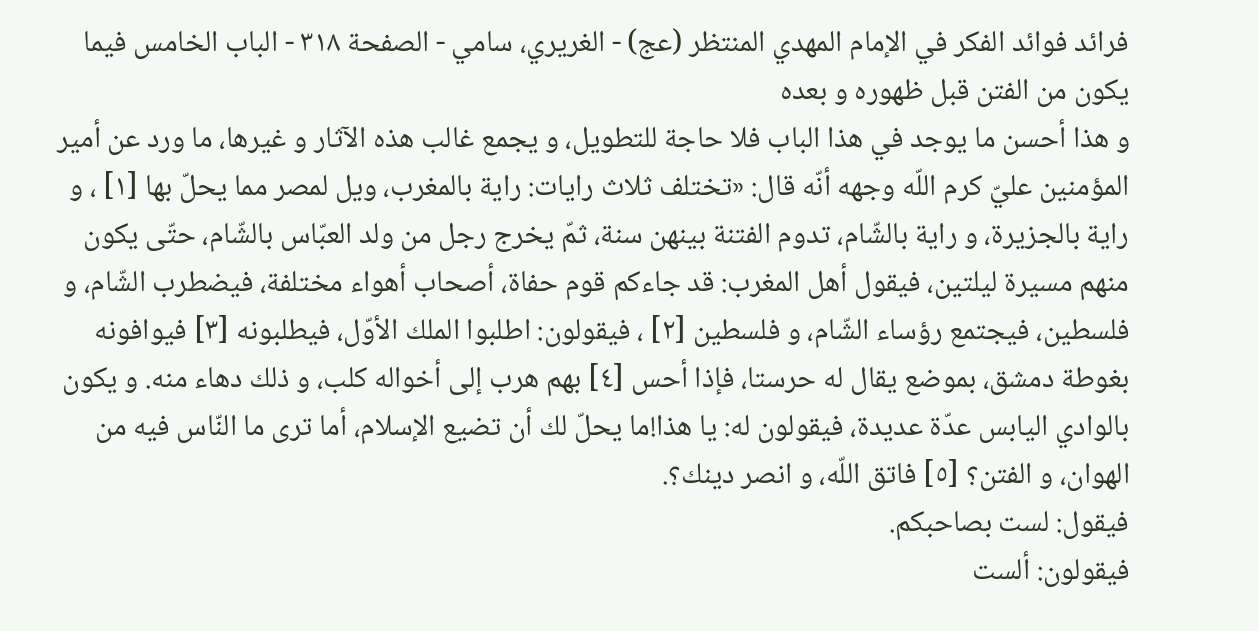فرائد فوائد الفكر في الإمام المهدي المنتظر (عج) - الغريري، سامي - الصفحة ٣١٨ - الباب الخامس فيما يكون من الفتن قبل ظهوره و بعده
و هذا أحسن ما يوجد في هذا الباب فلا حاجة للتطويل، و يجمع غالب هذه الآثار و غيرها، ما ورد عن أمير المؤمنين عليّ كرم اللّه وجهه أنّه قال: «تختلف ثلاث رايات: راية بالمغرب، ويل لمصر مما يحلّ بها [١] ، و راية بالجزيرة، و راية بالشّام، تدوم الفتنة بينهن سنة، ثمّ يخرج رجل من ولد العبّاس بالشّام، حتّى يكون منهم مسيرة ليلتين، فيقول أهل المغرب: قد جاءكم قوم حفاة، أصحاب أهواء مختلفة، فيضطرب الشّام، و فلسطين، فيجتمع رؤساء الشّام، و فلسطين [٢] ، فيقولون: اطلبوا الملك الأوّل، فيطلبونه [٣] فيوافونه بغوطة دمشق، بموضع يقال له حرستا، فإذا أحس [٤] بهم هرب إلى أخواله كلب، و ذلك دهاء منه. و يكون بالوادي اليابس عدّة عديدة، فيقولون له: يا هذا!ما يحلّ لك أن تضيع الإسلام، أما ترى ما النّاس فيه من الهوان، و الفتن؟ [٥] فاتق اللّه، و انصر دينك؟.
فيقول: لست بصاحبكم.
فيقولون: ألست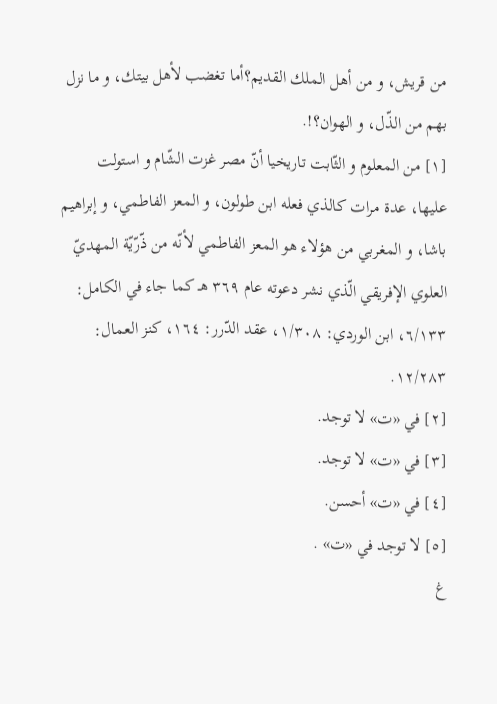من قريش، و من أهل الملك القديم؟أما تغضب لأهل بيتك، و ما نزل بهم من الذّل، و الهوان؟!.
[١] من المعلوم و الثّابت تاريخيا أنّ مصر غزت الشّام و استولت عليها، عدة مرات كالذي فعله ابن طولون، و المعز الفاطمي، و إبراهيم باشا، و المغربي من هؤلاء هو المعز الفاطمي لأنّه من ذّرّيّة المهديّ العلوي الإفريقي الّذي نشر دعوته عام ٣٦٩ هـ كما جاء في الكامل: ٦/١٣٣، ابن الوردي: ١/٣٠٨، عقد الدّرر: ١٦٤، كنز العمال: ١٢/٢٨٣.
[٢] في «ت» لا توجد.
[٣] في «ت» لا توجد.
[٤] في «ت» أحسن.
[٥] لا توجد في «ت» .
غ